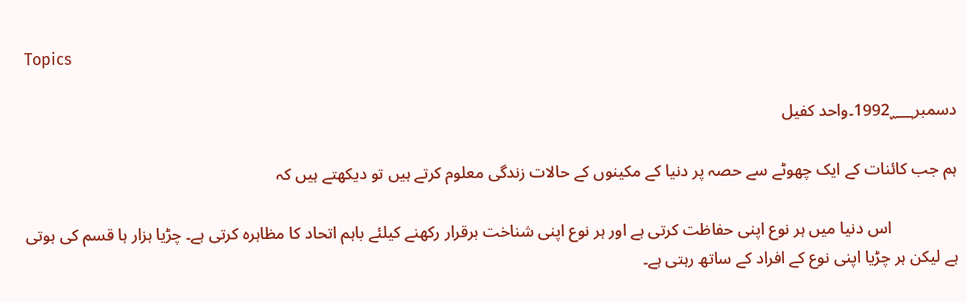Topics

دسمبر1992؁۔واحد کفیل

ہم جب کائنات کے ایک چھوٹے سے حصہ پر دنیا کے مکینوں کے حالات زندگی معلوم کرتے ہیں تو دیکھتے ہیں کہ

                اس دنیا میں ہر نوع اپنی حفاظت کرتی ہے اور ہر نوع اپنی شناخت برقرار رکھنے کیلئے باہم اتحاد کا مظاہرہ کرتی ہے۔ چڑیا ہزار ہا قسم کی ہوتی ہے لیکن ہر چڑیا اپنی نوع کے افراد کے ساتھ رہتی ہے۔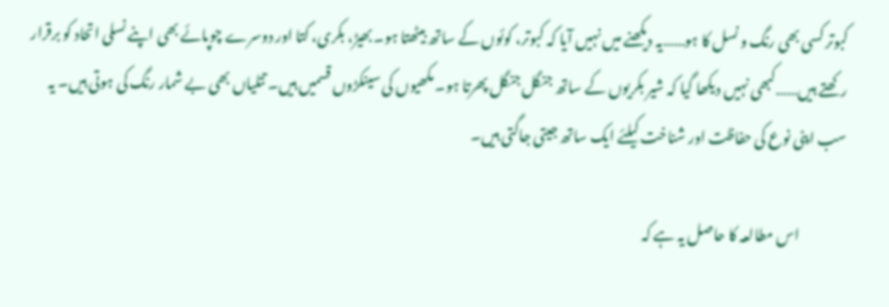کبوتر کسی بھی رنگ و نسل کا ہو……یہ دیکھنے میں نہیں آیا کہ کبوتر، کوئوں کے ساتھ بیٹھتا ہو۔ بھیڑ، بکری، کتا اور دوسرے چوپائے بھی اپنے نسلی اتحاد کو برقرار رکھتے ہیں……کبھی نہیں دیکھا گیا کہ شیر بکریوں کے ساتھ جنگل جنگل پھرتا ہو۔ مکھیوں کی سینکڑوں قسمیں ہیں۔ تتلیاں بھی بے شمار رنگ کی ہوتی ہیں۔ یہ سب اپنی نوع کی حفاظت اور شناخت کیلئے ایک ساتھ جیتی جاگتی ہیں۔

                اس مطالعہ کا حاصل یہ ہے کہ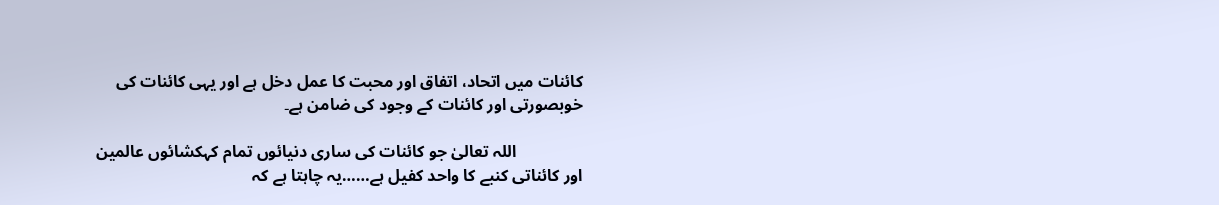کائنات میں اتحاد، اتفاق اور محبت کا عمل دخل ہے اور یہی کائنات کی خوبصورتی اور کائنات کے وجود کی ضامن ہے۔

                اللہ تعالیٰ جو کائنات کی ساری دنیائوں تمام کہکشائوں عالمین اور کائناتی کنبے کا واحد کفیل ہے……یہ چاہتا ہے کہ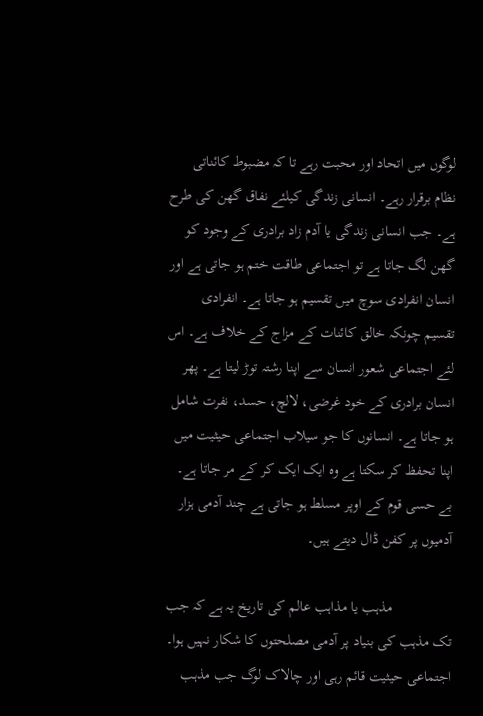لوگوں میں اتحاد اور محبت رہے تا کہ مضبوط کائناتی نظام برقرار رہے۔ انسانی زندگی کیلئے نفاق گھن کی طرح ہے۔ جب انسانی زندگی یا آدم زاد برادری کے وجود کو گھن لگ جاتا ہے تو اجتماعی طاقت ختم ہو جاتی ہے اور انسان انفرادی سوچ میں تقسیم ہو جاتا ہے۔ انفرادی تقسیم چونکہ خالق کائنات کے مزاج کے خلاف ہے۔ اس لئے اجتماعی شعور انسان سے اپنا رشتہ توڑ لیتا ہے۔ پھر انسان برادری کے خود غرضی، لالچ، حسد، نفرت شامل ہو جاتا ہے۔ انسانوں کا جو سیلاب اجتماعی حیثیت میں اپنا تحفظ کر سکتا ہے وہ ایک ایک کر کے مر جاتا ہے۔ بے حسی قوم کے اوپر مسلط ہو جاتی ہے چند آدمی ہزار آدمیوں پر کفن ڈال دیتے ہیں۔

                مذہب یا مذاہب عالم کی تاریخ یہ ہے کہ جب تک مذہب کی بنیاد پر آدمی مصلحتوں کا شکار نہیں ہوا۔ اجتماعی حیثیت قائم رہی اور چالاک لوگ جب مذہب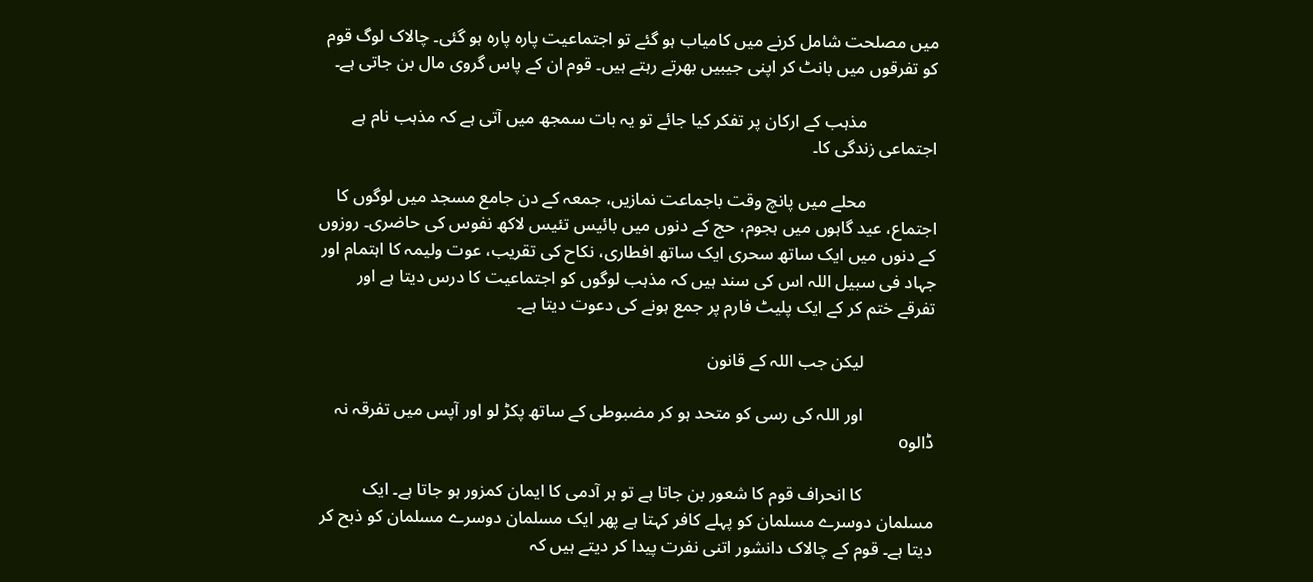میں مصلحت شامل کرنے میں کامیاب ہو گئے تو اجتماعیت پارہ پارہ ہو گئی۔ چالاک لوگ قوم کو تفرقوں میں بانٹ کر اپنی جیبیں بھرتے رہتے ہیں۔ قوم ان کے پاس گروی مال بن جاتی ہے۔

                مذہب کے ارکان پر تفکر کیا جائے تو یہ بات سمجھ میں آتی ہے کہ مذہب نام ہے اجتماعی زندگی کا۔

                محلے میں پانچ وقت باجماعت نمازیں، جمعہ کے دن جامع مسجد میں لوگوں کا اجتماع، عید گاہوں میں ہجوم، حج کے دنوں میں بائیس تئیس لاکھ نفوس کی حاضری۔ روزوں کے دنوں میں ایک ساتھ سحری ایک ساتھ افطاری، نکاح کی تقریب، عوت ولیمہ کا اہتمام اور جہاد فی سبیل اللہ اس کی سند ہیں کہ مذہب لوگوں کو اجتماعیت کا درس دیتا ہے اور تفرقے ختم کر کے ایک پلیٹ فارم پر جمع ہونے کی دعوت دیتا ہے۔

                لیکن جب اللہ کے قانون

                اور اللہ کی رسی کو متحد ہو کر مضبوطی کے ساتھ پکڑ لو اور آپس میں تفرقہ نہ ڈالوo

                کا انحراف قوم کا شعور بن جاتا ہے تو ہر آدمی کا ایمان کمزور ہو جاتا ہے۔ ایک مسلمان دوسرے مسلمان کو پہلے کافر کہتا ہے پھر ایک مسلمان دوسرے مسلمان کو ذبح کر دیتا ہے۔ قوم کے چالاک دانشور اتنی نفرت پیدا کر دیتے ہیں کہ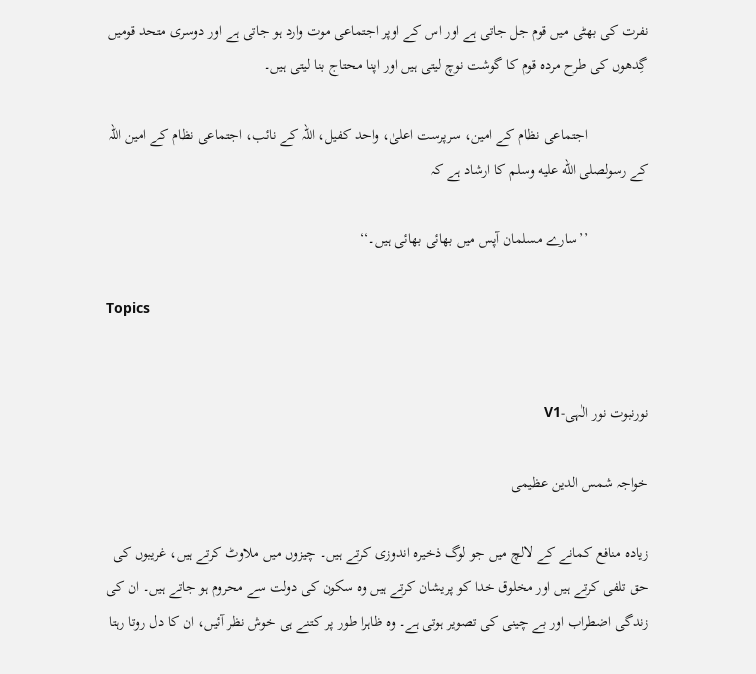نفرت کی بھٹی میں قوم جل جاتی ہے اور اس کے اوپر اجتماعی موت وارد ہو جاتی ہے اور دوسری متحد قومیں گِدھوں کی طرح مردہ قوم کا گوشت نوچ لیتی ہیں اور اپنا محتاج بنا لیتی ہیں۔

                اجتماعی نظام کے امین، سرپرست اعلیٰ، واحد کفیل، اللہ کے نائب، اجتماعی نظام کے امین اللہ کے رسولصلى الله عليه وسلم کا ارشاد ہے کہ

                ’’سارے مسلمان آپس میں بھائی بھائی ہیں۔‘‘

Topics


نورنبوت نور الٰہی-V1

خواجہ شمس الدین عظیمی

زیادہ منافع کمانے کے لالچ میں جو لوگ ذخیرہ اندوزی کرتے ہیں۔ چیزوں میں ملاوٹ کرتے ہیں، غریبوں کی حق تلفی کرتے ہیں اور مخلوق خدا کو پریشان کرتے ہیں وہ سکون کی دولت سے محروم ہو جاتے ہیں۔ ان کی زندگی اضطراب اور بے چینی کی تصویر ہوتی ہے۔ وہ ظاہرا طور پر کتنے ہی خوش نظر آئیں، ان کا دل روتا رہتا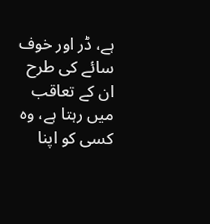ہے، ڈر اور خوف سائے کی طرح ان کے تعاقب میں رہتا ہے، وہ کسی کو اپنا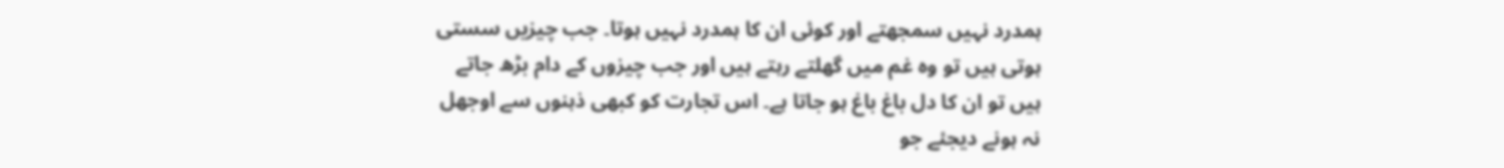ہمدرد نہیں سمجھتے اور کوئی ان کا ہمدرد نہیں ہوتا۔ جب چیزیں سستی ہوتی ہیں تو وہ غم میں گھلتے رہتے ہیں اور جب چیزوں کے دام بڑھ جاتے ہیں تو ان کا دل باغ باغ ہو جاتا ہے۔ اس تجارت کو کبھی ذہنوں سے اوجھل نہ ہونے دیجئے جو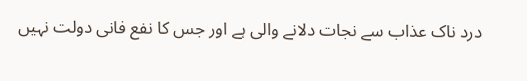درد ناک عذاب سے نجات دلانے والی ہے اور جس کا نفع فانی دولت نہیں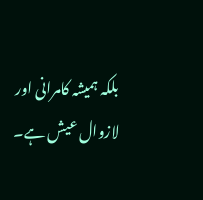بلکہ ہمیشہ کامرانی اور لازوال عیش ہے۔